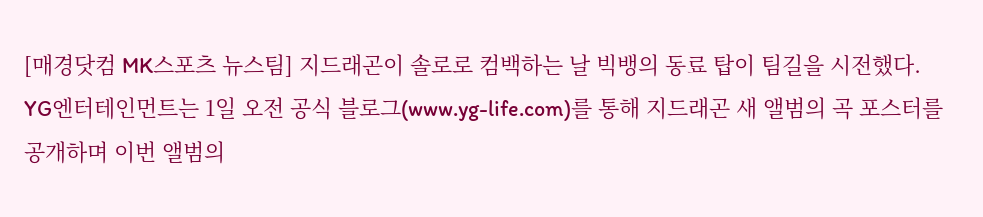[매경닷컴 MK스포츠 뉴스팀] 지드래곤이 솔로로 컴백하는 날 빅뱅의 동료 탑이 팀길을 시전했다.
YG엔터테인먼트는 1일 오전 공식 블로그(www.yg-life.com)를 통해 지드래곤 새 앨범의 곡 포스터를 공개하며 이번 앨범의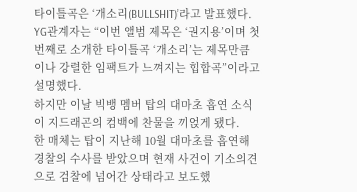타이틀곡은 ‘개소리(BULLSHIT)’라고 발표했다. YG관계자는 “이번 앨범 제목은 ‘권지용’이며 첫 번째로 소개한 타이틀곡 ‘개소리’는 제목만큼이나 강렬한 임팩트가 느껴지는 힙합곡”이라고 설명했다.
하지만 이날 빅뱅 멤버 탑의 대마초 흡연 소식이 지드래곤의 컴백에 찬물을 끼얹게 됐다.
한 매체는 탑이 지난해 10월 대마초를 흡연해 경찰의 수사를 받았으며 현재 사건이 기소의견으로 검찰에 넘어간 상태라고 보도했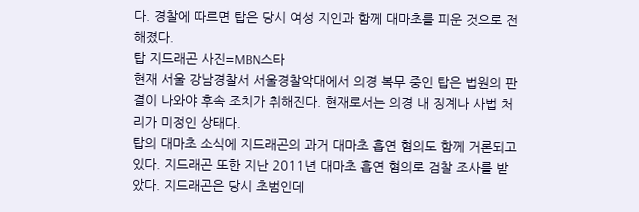다. 경찰에 따르면 탑은 당시 여성 지인과 함께 대마초를 피운 것으로 전해졌다.
탑 지드래곤 사진=MBN스타
현재 서울 강남경찰서 서울경찰악대에서 의경 복무 중인 탑은 법원의 판결이 나와야 후속 조치가 취해진다. 현재로서는 의경 내 징계나 사법 처리가 미정인 상태다.
탑의 대마초 소식에 지드래곤의 과거 대마초 흡연 혐의도 함께 거론되고 있다. 지드래곤 또한 지난 2011년 대마초 흡연 혐의로 검찰 조사를 받았다. 지드래곤은 당시 초범인데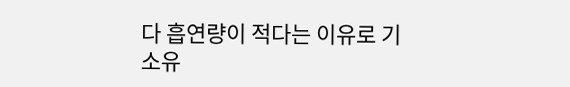다 흡연량이 적다는 이유로 기소유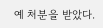예 처분을 받았다.